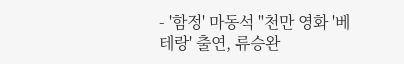- '함정' 마동석 "천만 영화 '베테랑' 출연, 류승완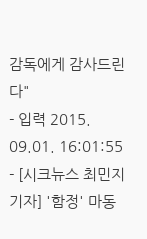감독에게 감사드린다"
- 입력 2015. 09.01. 16:01:55
- [시크뉴스 최민지 기자] '함정' 마동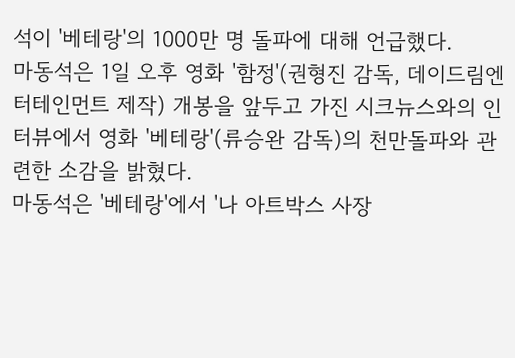석이 '베테랑'의 1000만 명 돌파에 대해 언급했다.
마동석은 1일 오후 영화 '함정'(권형진 감독, 데이드림엔터테인먼트 제작) 개봉을 앞두고 가진 시크뉴스와의 인터뷰에서 영화 '베테랑'(류승완 감독)의 천만돌파와 관련한 소감을 밝혔다.
마동석은 '베테랑'에서 '나 아트박스 사장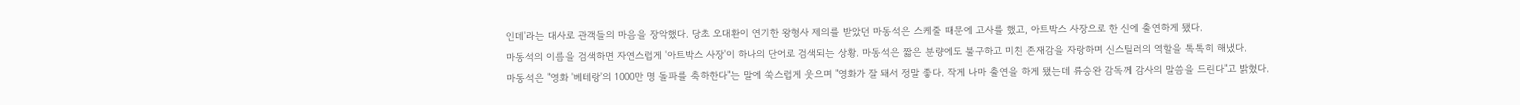인데'라는 대사로 관객들의 마음을 장악했다. 당초 오대환이 연기한 왕형사 제의를 받았던 마동석은 스케줄 때문에 고사를 했고, 아트박스 사장으로 한 신에 출연하게 됐다.
마동석의 이름을 검색하면 자연스럽게 '아트박스 사장'이 하나의 단어로 검색되는 상황. 마동석은 짧은 분량에도 불구하고 미친 존재감을 자랑하며 신스틸러의 역할을 톡톡히 해냈다.
마동석은 "영화 '베테랑'의 1000만 명 돌파를 축하한다"는 말에 쑥스럽게 웃으며 "영화가 잘 돼서 정말 좋다. 작게 나마 출연을 하게 됐는데 류승완 감독께 감사의 말씀을 드린다"고 밝혔다.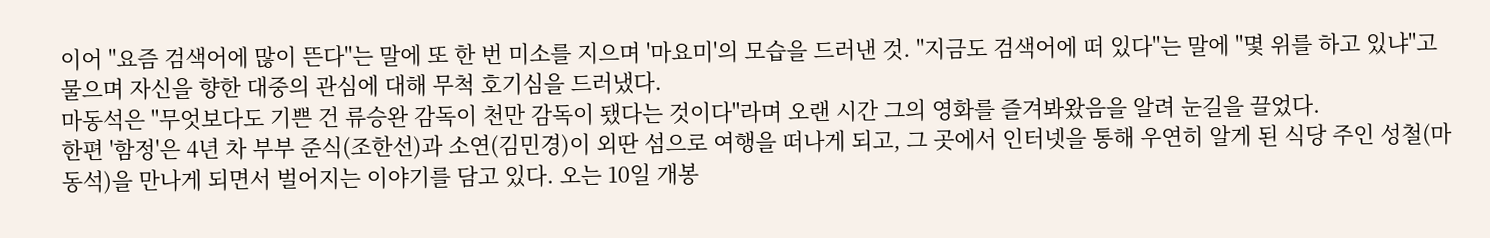이어 "요즘 검색어에 많이 뜬다"는 말에 또 한 번 미소를 지으며 '마요미'의 모습을 드러낸 것. "지금도 검색어에 떠 있다"는 말에 "몇 위를 하고 있냐"고 물으며 자신을 향한 대중의 관심에 대해 무척 호기심을 드러냈다.
마동석은 "무엇보다도 기쁜 건 류승완 감독이 천만 감독이 됐다는 것이다"라며 오랜 시간 그의 영화를 즐겨봐왔음을 알려 눈길을 끌었다.
한편 '함정'은 4년 차 부부 준식(조한선)과 소연(김민경)이 외딴 섬으로 여행을 떠나게 되고, 그 곳에서 인터넷을 통해 우연히 알게 된 식당 주인 성철(마동석)을 만나게 되면서 벌어지는 이야기를 담고 있다. 오는 10일 개봉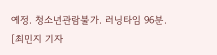예정. 청소년관람불가. 러닝타임 96분.
[최민지 기자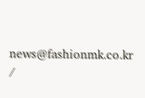news@fashionmk.co.kr /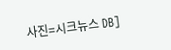사진=시크뉴스 DB]